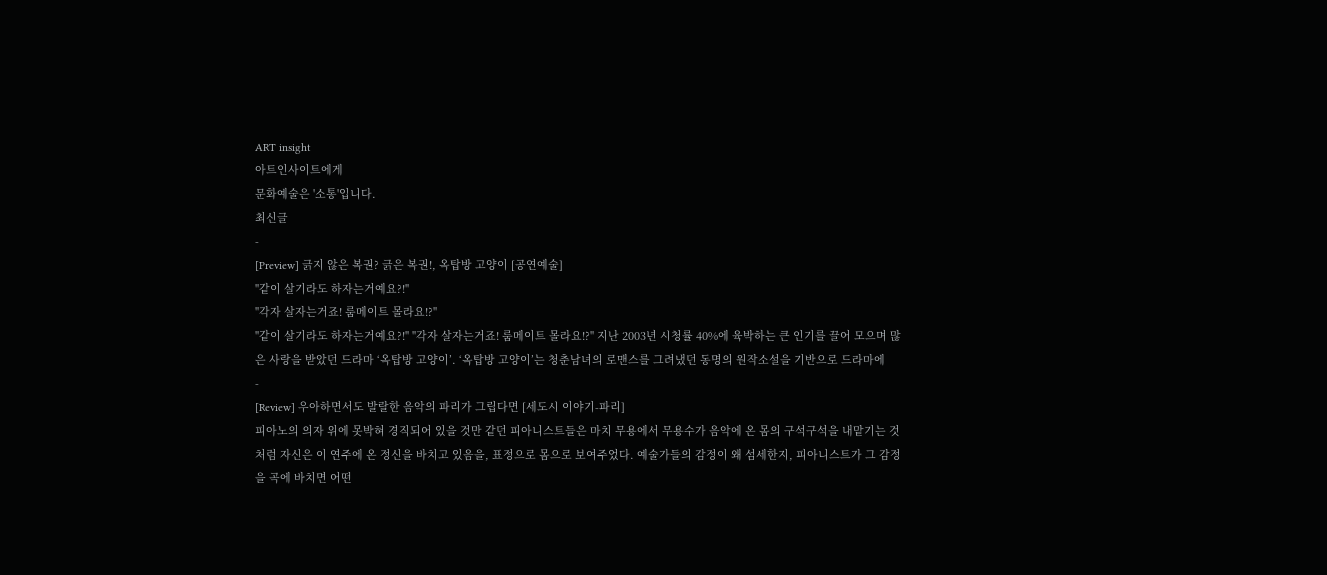ART insight
아트인사이트에게
문화예술은 '소통'입니다.
최신글
-
[Preview] 긁지 않은 복권? 긁은 복권!, 옥탑방 고양이 [공연예술]
"같이 살기라도 하자는거예요?!"
"각자 살자는거죠! 룸메이트 몰라요!?"
"같이 살기라도 하자는거예요?!" "각자 살자는거죠! 룸메이트 몰라요!?" 지난 2003년 시청률 40%에 육박하는 큰 인기를 끌어 모으며 많은 사랑을 받았던 드라마 ‘옥탑방 고양이’. ‘옥탑방 고양이’는 청춘남녀의 로맨스를 그려냈던 동명의 원작소설을 기반으로 드라마에
-
[Review] 우아하면서도 발랄한 음악의 파리가 그립다면 [세도시 이야기-파리]
피아노의 의자 위에 못박혀 경직되어 있을 것만 같던 피아니스트들은 마치 무용에서 무용수가 음악에 온 몸의 구석구석을 내맡기는 것처럼 자신은 이 연주에 온 정신을 바치고 있음을, 표정으로 몸으로 보여주었다. 예술가들의 감정이 왜 섬세한지, 피아니스트가 그 감정을 곡에 바치면 어떤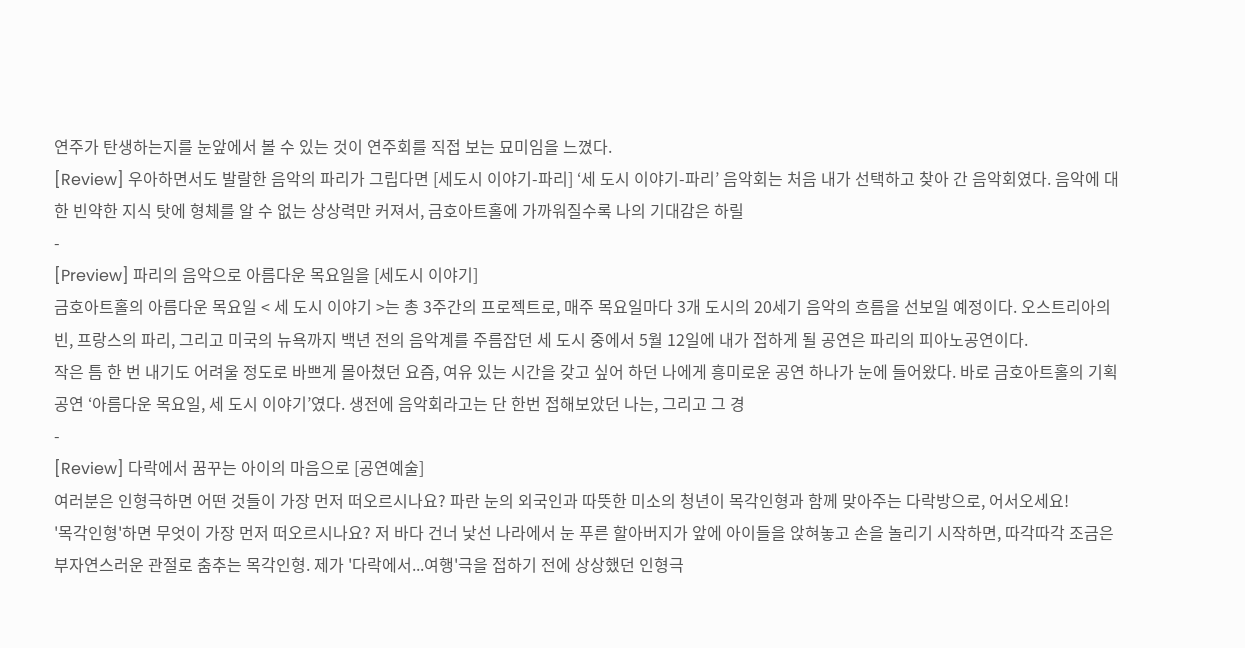연주가 탄생하는지를 눈앞에서 볼 수 있는 것이 연주회를 직접 보는 묘미임을 느꼈다.
[Review] 우아하면서도 발랄한 음악의 파리가 그립다면 [세도시 이야기-파리] ‘세 도시 이야기-파리’ 음악회는 처음 내가 선택하고 찾아 간 음악회였다. 음악에 대한 빈약한 지식 탓에 형체를 알 수 없는 상상력만 커져서, 금호아트홀에 가까워질수록 나의 기대감은 하릴
-
[Preview] 파리의 음악으로 아름다운 목요일을 [세도시 이야기]
금호아트홀의 아름다운 목요일 < 세 도시 이야기 >는 총 3주간의 프로젝트로, 매주 목요일마다 3개 도시의 20세기 음악의 흐름을 선보일 예정이다. 오스트리아의 빈, 프랑스의 파리, 그리고 미국의 뉴욕까지 백년 전의 음악계를 주름잡던 세 도시 중에서 5월 12일에 내가 접하게 될 공연은 파리의 피아노공연이다.
작은 틈 한 번 내기도 어려울 정도로 바쁘게 몰아쳤던 요즘, 여유 있는 시간을 갖고 싶어 하던 나에게 흥미로운 공연 하나가 눈에 들어왔다. 바로 금호아트홀의 기획공연 ‘아름다운 목요일, 세 도시 이야기’였다. 생전에 음악회라고는 단 한번 접해보았던 나는, 그리고 그 경
-
[Review] 다락에서 꿈꾸는 아이의 마음으로 [공연예술]
여러분은 인형극하면 어떤 것들이 가장 먼저 떠오르시나요? 파란 눈의 외국인과 따뜻한 미소의 청년이 목각인형과 함께 맞아주는 다락방으로, 어서오세요!
'목각인형'하면 무엇이 가장 먼저 떠오르시나요? 저 바다 건너 낯선 나라에서 눈 푸른 할아버지가 앞에 아이들을 앉혀놓고 손을 놀리기 시작하면, 따각따각 조금은 부자연스러운 관절로 춤추는 목각인형. 제가 '다락에서...여행'극을 접하기 전에 상상했던 인형극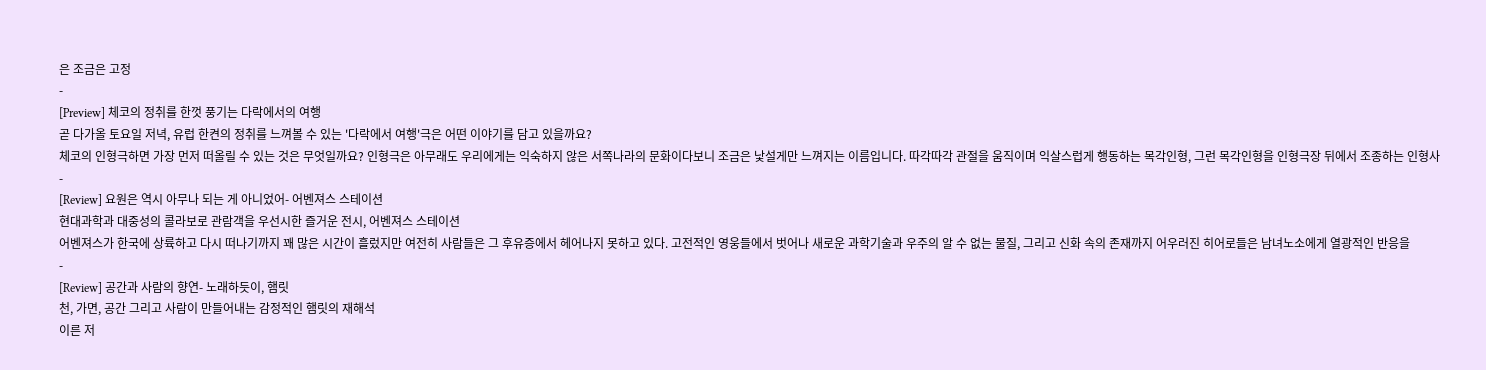은 조금은 고정
-
[Preview] 체코의 정취를 한껏 풍기는 다락에서의 여행
곧 다가올 토요일 저녁, 유럽 한켠의 정취를 느껴볼 수 있는 '다락에서 여행'극은 어떤 이야기를 담고 있을까요?
체코의 인형극하면 가장 먼저 떠올릴 수 있는 것은 무엇일까요? 인형극은 아무래도 우리에게는 익숙하지 않은 서쪽나라의 문화이다보니 조금은 낯설게만 느껴지는 이름입니다. 따각따각 관절을 움직이며 익살스럽게 행동하는 목각인형, 그런 목각인형을 인형극장 뒤에서 조종하는 인형사
-
[Review] 요원은 역시 아무나 되는 게 아니었어- 어벤져스 스테이션
현대과학과 대중성의 콜라보로 관람객을 우선시한 즐거운 전시, 어벤져스 스테이션
어벤져스가 한국에 상륙하고 다시 떠나기까지 꽤 많은 시간이 흘렀지만 여전히 사람들은 그 후유증에서 헤어나지 못하고 있다. 고전적인 영웅들에서 벗어나 새로운 과학기술과 우주의 알 수 없는 물질, 그리고 신화 속의 존재까지 어우러진 히어로들은 남녀노소에게 열광적인 반응을
-
[Review] 공간과 사람의 향연- 노래하듯이, 햄릿
천, 가면, 공간 그리고 사람이 만들어내는 감정적인 햄릿의 재해석
이른 저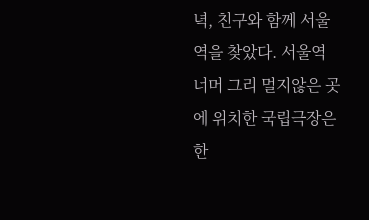녁, 친구와 함께 서울역을 찾았다. 서울역 너머 그리 멀지않은 곳에 위치한 국립극장은 한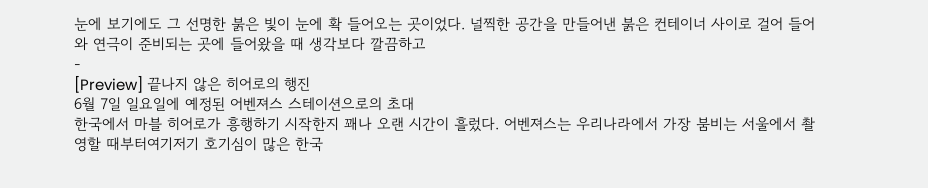눈에 보기에도 그 선명한 붉은 빛이 눈에 확 들어오는 곳이었다. 널찍한 공간을 만들어낸 붉은 컨테이너 사이로 걸어 들어와 연극이 준비되는 곳에 들어왔을 때 생각보다 깔끔하고
-
[Preview] 끝나지 않은 히어로의 행진
6월 7일 일요일에 예정된 어벤져스 스테이션으로의 초대
한국에서 마블 히어로가 흥행하기 시작한지 꽤나 오랜 시간이 흘렀다. 어벤져스는 우리나라에서 가장 붐비는 서울에서 촬영할 때부터여기저기 호기심이 많은 한국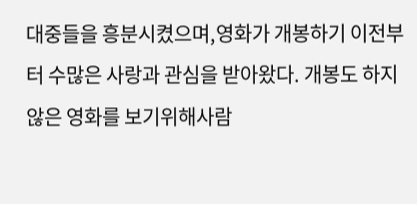대중들을 흥분시켰으며,영화가 개봉하기 이전부터 수많은 사랑과 관심을 받아왔다. 개봉도 하지 않은 영화를 보기위해사람